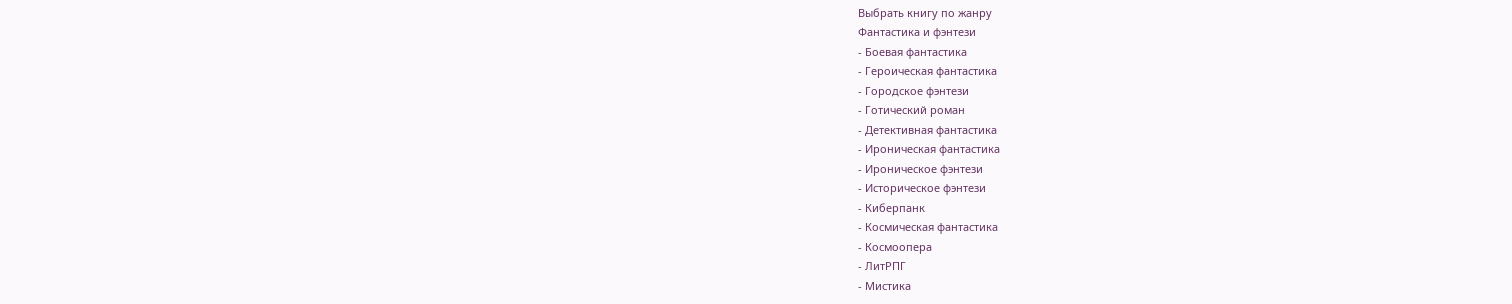Выбрать книгу по жанру
Фантастика и фэнтези
- Боевая фантастика
- Героическая фантастика
- Городское фэнтези
- Готический роман
- Детективная фантастика
- Ироническая фантастика
- Ироническое фэнтези
- Историческое фэнтези
- Киберпанк
- Космическая фантастика
- Космоопера
- ЛитРПГ
- Мистика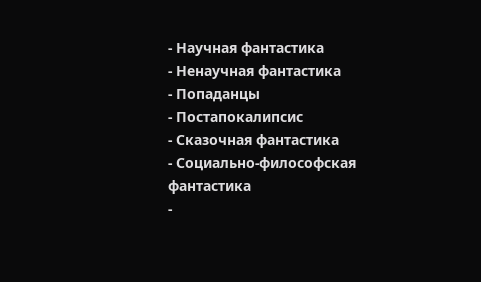- Научная фантастика
- Ненаучная фантастика
- Попаданцы
- Постапокалипсис
- Сказочная фантастика
- Социально-философская фантастика
-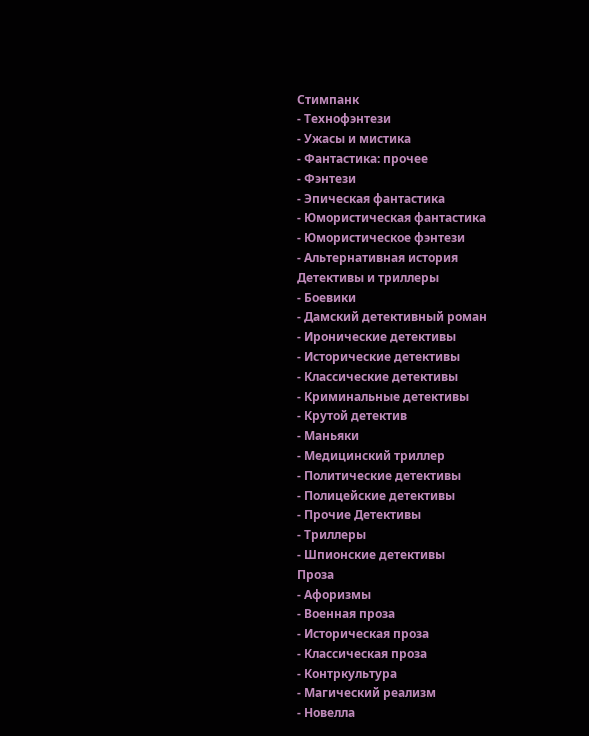Стимпанк
- Технофэнтези
- Ужасы и мистика
- Фантастика: прочее
- Фэнтези
- Эпическая фантастика
- Юмористическая фантастика
- Юмористическое фэнтези
- Альтернативная история
Детективы и триллеры
- Боевики
- Дамский детективный роман
- Иронические детективы
- Исторические детективы
- Классические детективы
- Криминальные детективы
- Крутой детектив
- Маньяки
- Медицинский триллер
- Политические детективы
- Полицейские детективы
- Прочие Детективы
- Триллеры
- Шпионские детективы
Проза
- Афоризмы
- Военная проза
- Историческая проза
- Классическая проза
- Контркультура
- Магический реализм
- Новелла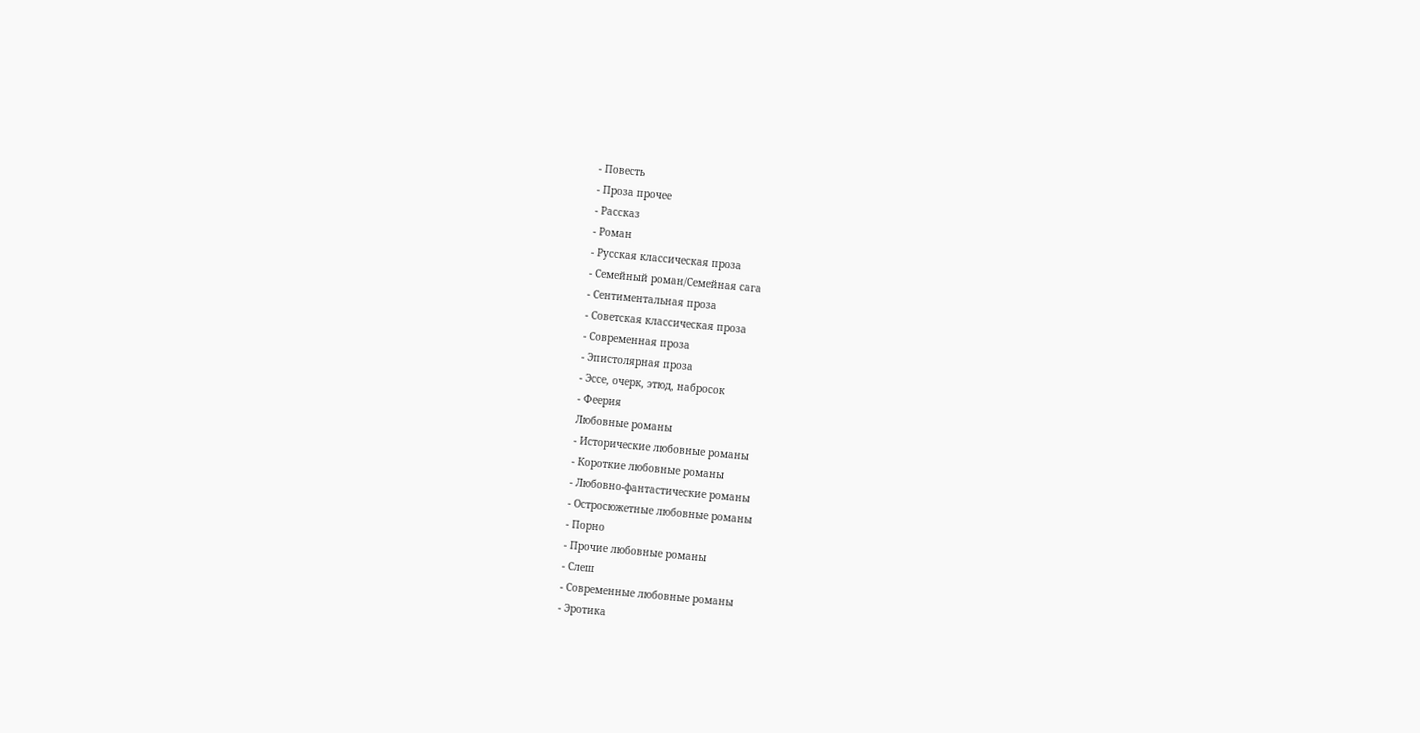- Повесть
- Проза прочее
- Рассказ
- Роман
- Русская классическая проза
- Семейный роман/Семейная сага
- Сентиментальная проза
- Советская классическая проза
- Современная проза
- Эпистолярная проза
- Эссе, очерк, этюд, набросок
- Феерия
Любовные романы
- Исторические любовные романы
- Короткие любовные романы
- Любовно-фантастические романы
- Остросюжетные любовные романы
- Порно
- Прочие любовные романы
- Слеш
- Современные любовные романы
- Эротика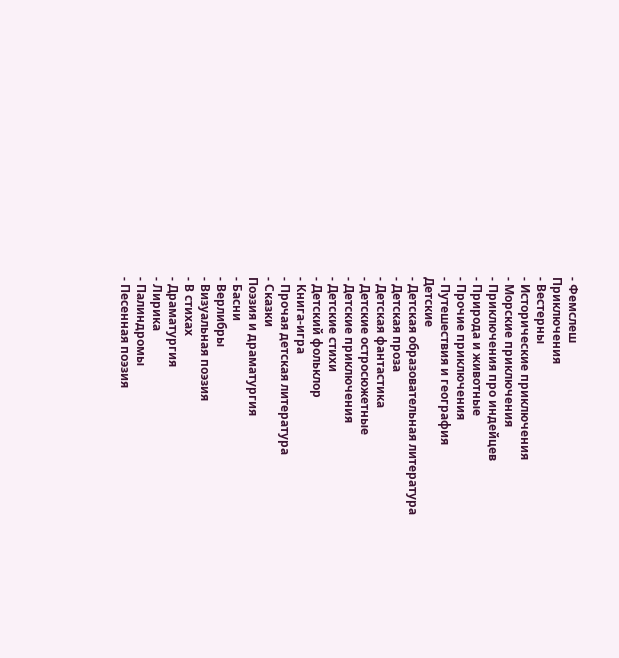- Фемслеш
Приключения
- Вестерны
- Исторические приключения
- Морские приключения
- Приключения про индейцев
- Природа и животные
- Прочие приключения
- Путешествия и география
Детские
- Детская образовательная литература
- Детская проза
- Детская фантастика
- Детские остросюжетные
- Детские приключения
- Детские стихи
- Детский фольклор
- Книга-игра
- Прочая детская литература
- Сказки
Поэзия и драматургия
- Басни
- Верлибры
- Визуальная поэзия
- В стихах
- Драматургия
- Лирика
- Палиндромы
- Песенная поэзия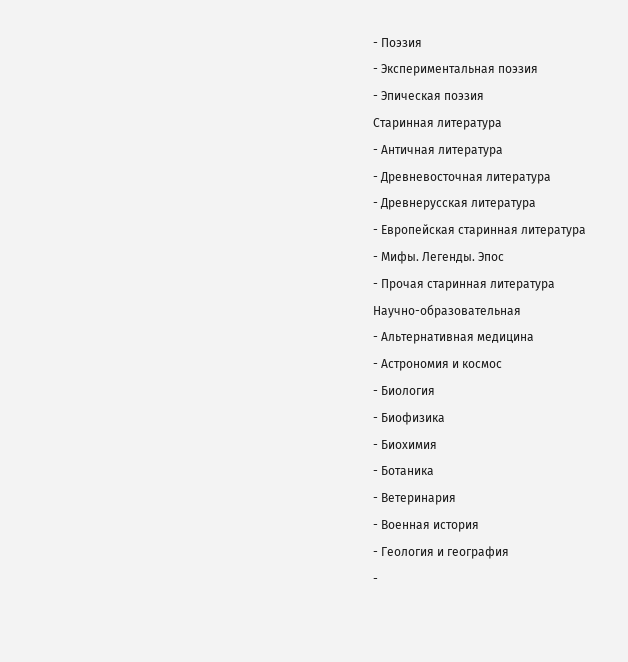- Поэзия
- Экспериментальная поэзия
- Эпическая поэзия
Старинная литература
- Античная литература
- Древневосточная литература
- Древнерусская литература
- Европейская старинная литература
- Мифы. Легенды. Эпос
- Прочая старинная литература
Научно-образовательная
- Альтернативная медицина
- Астрономия и космос
- Биология
- Биофизика
- Биохимия
- Ботаника
- Ветеринария
- Военная история
- Геология и география
-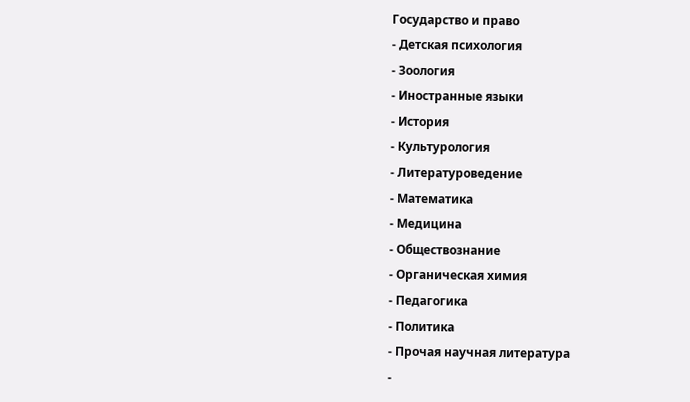Государство и право
- Детская психология
- Зоология
- Иностранные языки
- История
- Культурология
- Литературоведение
- Математика
- Медицина
- Обществознание
- Органическая химия
- Педагогика
- Политика
- Прочая научная литература
-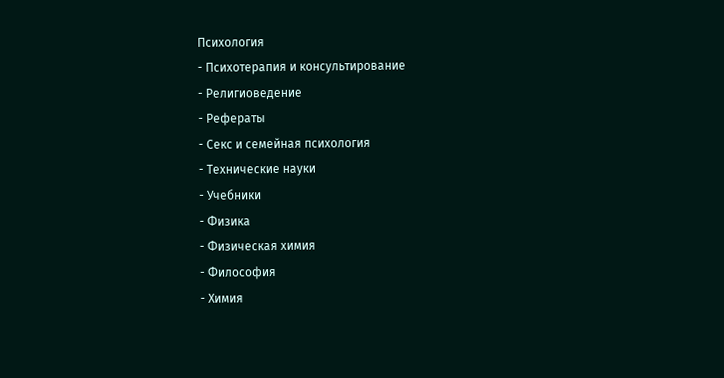Психология
- Психотерапия и консультирование
- Религиоведение
- Рефераты
- Секс и семейная психология
- Технические науки
- Учебники
- Физика
- Физическая химия
- Философия
- Химия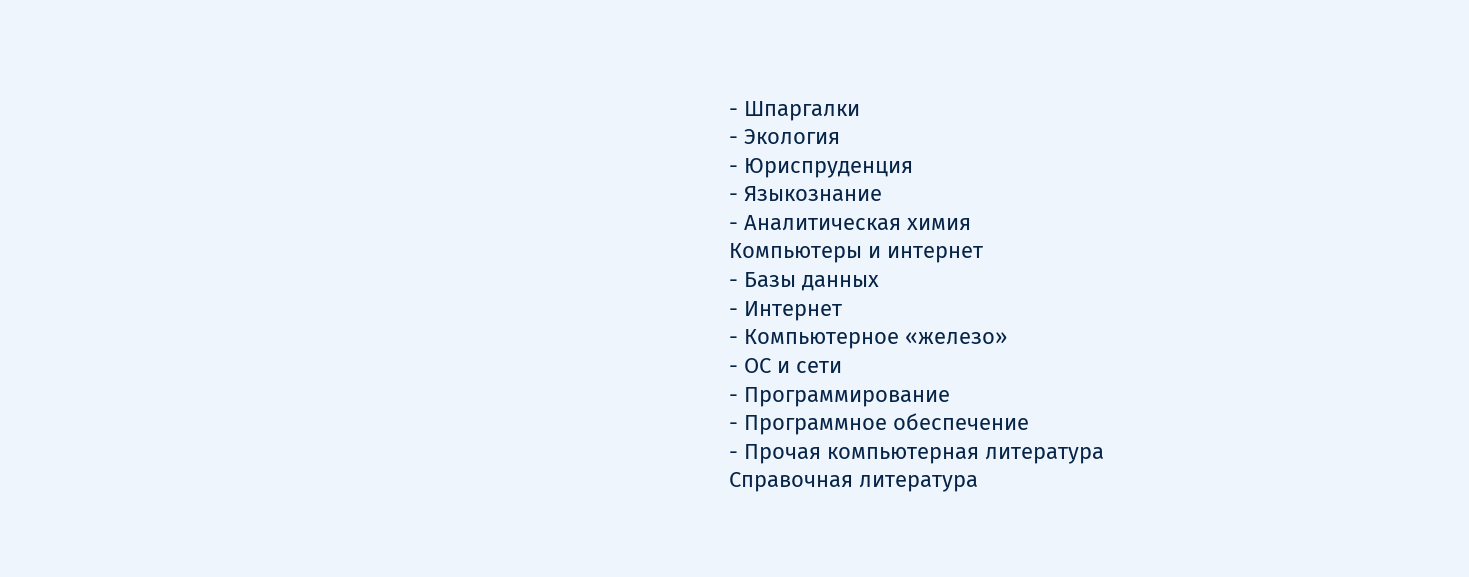- Шпаргалки
- Экология
- Юриспруденция
- Языкознание
- Аналитическая химия
Компьютеры и интернет
- Базы данных
- Интернет
- Компьютерное «железо»
- ОС и сети
- Программирование
- Программное обеспечение
- Прочая компьютерная литература
Справочная литература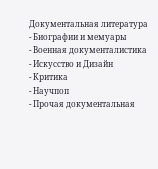Документальная литература
- Биографии и мемуары
- Военная документалистика
- Искусство и Дизайн
- Критика
- Научпоп
- Прочая документальная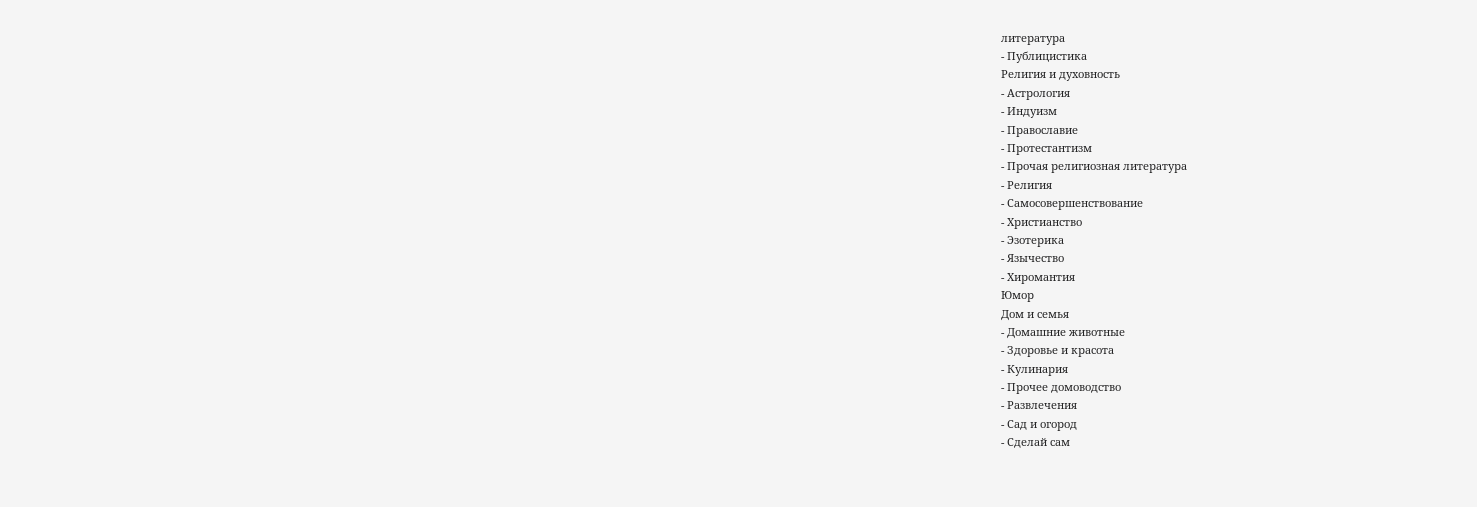литература
- Публицистика
Религия и духовность
- Астрология
- Индуизм
- Православие
- Протестантизм
- Прочая религиозная литература
- Религия
- Самосовершенствование
- Христианство
- Эзотерика
- Язычество
- Хиромантия
Юмор
Дом и семья
- Домашние животные
- Здоровье и красота
- Кулинария
- Прочее домоводство
- Развлечения
- Сад и огород
- Сделай сам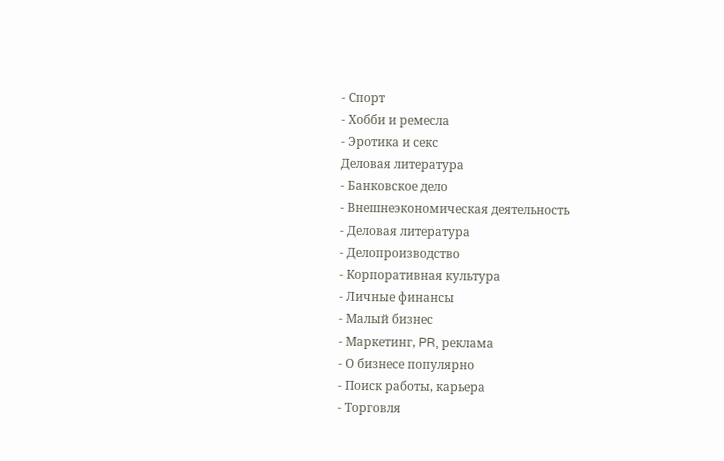- Спорт
- Хобби и ремесла
- Эротика и секс
Деловая литература
- Банковское дело
- Внешнеэкономическая деятельность
- Деловая литература
- Делопроизводство
- Корпоративная культура
- Личные финансы
- Малый бизнес
- Маркетинг, PR, реклама
- О бизнесе популярно
- Поиск работы, карьера
- Торговля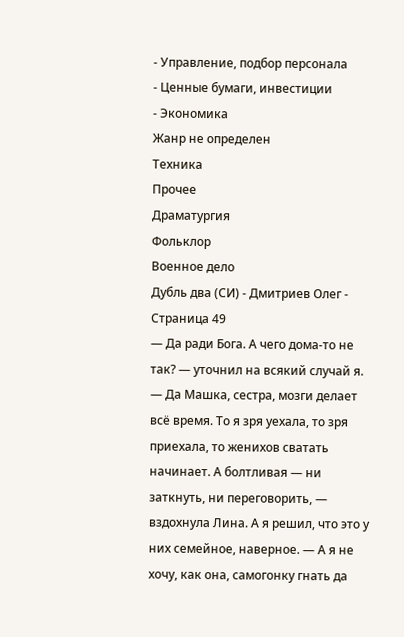- Управление, подбор персонала
- Ценные бумаги, инвестиции
- Экономика
Жанр не определен
Техника
Прочее
Драматургия
Фольклор
Военное дело
Дубль два (СИ) - Дмитриев Олег - Страница 49
— Да ради Бога. А чего дома-то не так? — уточнил на всякий случай я.
— Да Машка, сестра, мозги делает всё время. То я зря уехала, то зря приехала, то женихов сватать начинает. А болтливая — ни заткнуть, ни переговорить, — вздохнула Лина. А я решил, что это у них семейное, наверное. — А я не хочу, как она, самогонку гнать да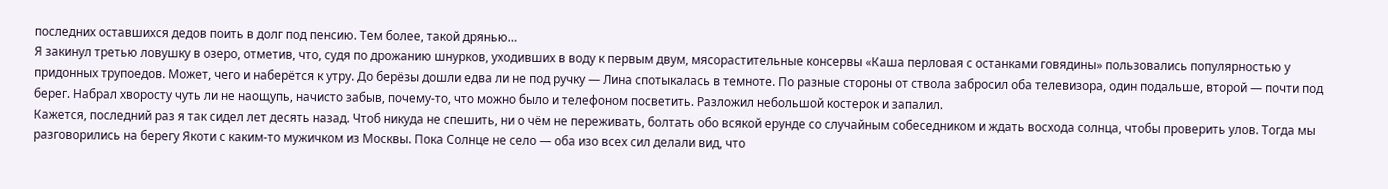последних оставшихся дедов поить в долг под пенсию. Тем более, такой дрянью…
Я закинул третью ловушку в озеро, отметив, что, судя по дрожанию шнурков, уходивших в воду к первым двум, мясорастительные консервы «Каша перловая с останками говядины» пользовались популярностью у придонных трупоедов. Может, чего и наберётся к утру. До берёзы дошли едва ли не под ручку — Лина спотыкалась в темноте. По разные стороны от ствола забросил оба телевизора, один подальше, второй — почти под берег. Набрал хворосту чуть ли не наощупь, начисто забыв, почему-то, что можно было и телефоном посветить. Разложил небольшой костерок и запалил.
Кажется, последний раз я так сидел лет десять назад. Чтоб никуда не спешить, ни о чём не переживать, болтать обо всякой ерунде со случайным собеседником и ждать восхода солнца, чтобы проверить улов. Тогда мы разговорились на берегу Якоти с каким-то мужичком из Москвы. Пока Солнце не село — оба изо всех сил делали вид, что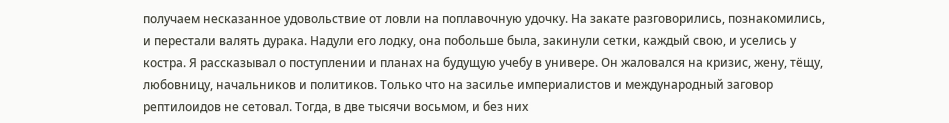получаем несказанное удовольствие от ловли на поплавочную удочку. На закате разговорились, познакомились, и перестали валять дурака. Надули его лодку, она побольше была, закинули сетки, каждый свою, и уселись у костра. Я рассказывал о поступлении и планах на будущую учебу в универе. Он жаловался на кризис, жену, тёщу, любовницу, начальников и политиков. Только что на засилье империалистов и международный заговор рептилоидов не сетовал. Тогда, в две тысячи восьмом, и без них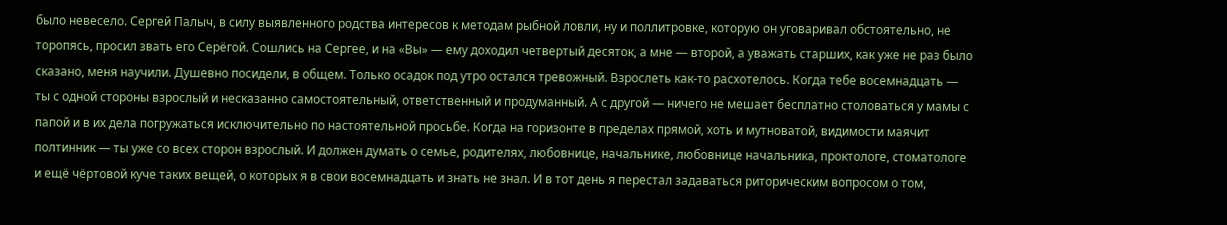было невесело. Сергей Палыч, в силу выявленного родства интересов к методам рыбной ловли, ну и поллитровке, которую он уговаривал обстоятельно, не торопясь, просил звать его Серёгой. Сошлись на Сергее, и на «Вы» — ему доходил четвертый десяток, а мне — второй, а уважать старших, как уже не раз было сказано, меня научили. Душевно посидели, в общем. Только осадок под утро остался тревожный. Взрослеть как-то расхотелось. Когда тебе восемнадцать — ты с одной стороны взрослый и несказанно самостоятельный, ответственный и продуманный. А с другой — ничего не мешает бесплатно столоваться у мамы с папой и в их дела погружаться исключительно по настоятельной просьбе. Когда на горизонте в пределах прямой, хоть и мутноватой, видимости маячит полтинник — ты уже со всех сторон взрослый. И должен думать о семье, родителях, любовнице, начальнике, любовнице начальника, проктологе, стоматологе и ещё чёртовой куче таких вещей, о которых я в свои восемнадцать и знать не знал. И в тот день я перестал задаваться риторическим вопросом о том,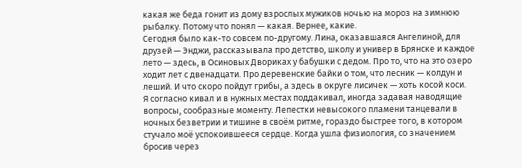какая же беда гонит из дому взрослых мужиков ночью на мороз на зимнюю рыбалку. Потому что понял — какая. Вернее, какие.
Сегодня было как-то совсем по-другому. Лина, оказавшаяся Ангелиной, для друзей — Энджи, рассказывала про детство, школу и универ в Брянске и каждое лето — здесь, в Осиновых Двориках у бабушки с дедом. Про то, что на это озеро ходит лет с двенадцати. Про деревенские байки о том, что лесник — колдун и леший. И что скоро пойдут грибы, а здесь в округе лисичек — хоть косой коси.
Я согласно кивал и в нужных местах поддакивал, иногда задавая наводящие вопросы, сообразные моменту. Лепестки невысокого пламени танцевали в ночных безветрии и тишине в своём ритме, гораздо быстрее того, в котором стучало моё успокоившееся сердце. Когда ушла физиология, со значением бросив через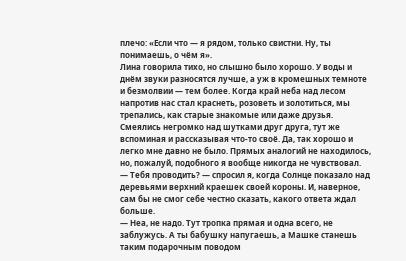плечо: «Если что — я рядом, только свистни. Ну, ты понимаешь, о чём я».
Лина говорила тихо, но слышно было хорошо. У воды и днём звуки разносятся лучше, а уж в кромешных темноте и безмолвии — тем более. Когда край неба над лесом напротив нас стал краснеть, розоветь и золотиться, мы трепались, как старые знакомые или даже друзья. Смеялись негромко над шутками друг друга, тут же вспоминая и рассказывая что-то своё. Да, так хорошо и легко мне давно не было. Прямых аналогий не находилось, но, пожалуй, подобного я вообще никогда не чувствовал.
— Тебя проводить? — спросил я, когда Солнце показало над деревьями верхний краешек своей короны. И, наверное, сам бы не смог себе честно сказать, какого ответа ждал больше.
— Неа, не надо. Тут тропка прямая и одна всего, не заблужусь. А ты бабушку напугаешь, а Машке станешь таким подарочным поводом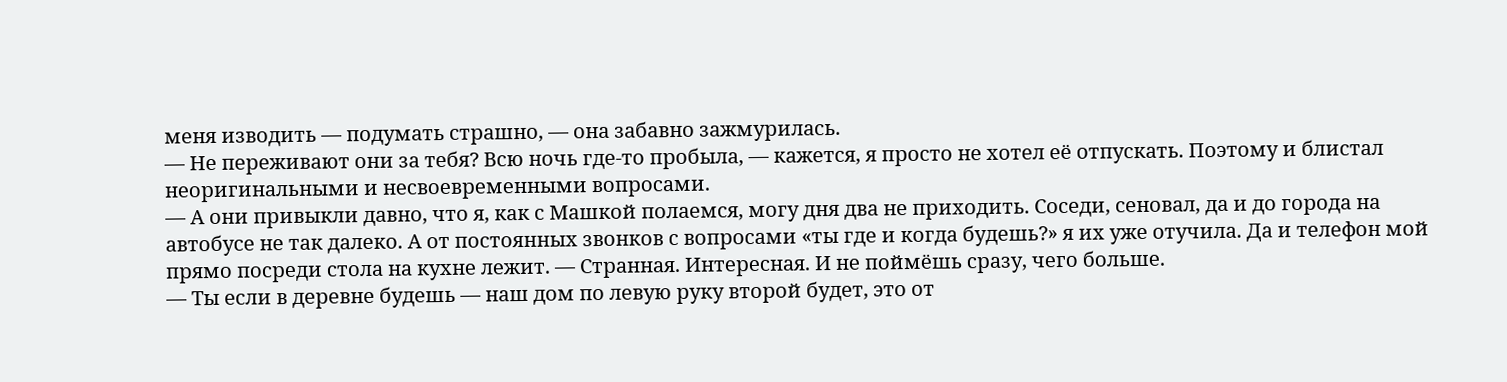меня изводить — подумать страшно, — она забавно зажмурилась.
— Не переживают они за тебя? Всю ночь где-то пробыла, — кажется, я просто не хотел её отпускать. Поэтому и блистал неоригинальными и несвоевременными вопросами.
— А они привыкли давно, что я, как с Машкой полаемся, могу дня два не приходить. Соседи, сеновал, да и до города на автобусе не так далеко. А от постоянных звонков с вопросами «ты где и когда будешь?» я их уже отучила. Да и телефон мой прямо посреди стола на кухне лежит. — Странная. Интересная. И не поймёшь сразу, чего больше.
— Ты если в деревне будешь — наш дом по левую руку второй будет, это от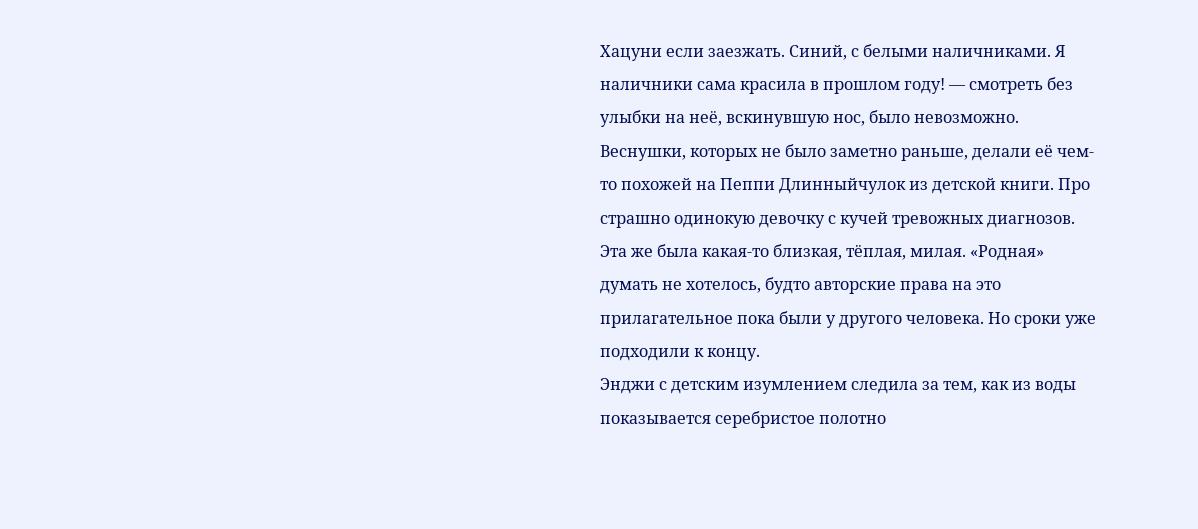Хацуни если заезжать. Синий, с белыми наличниками. Я наличники сама красила в прошлом году! — смотреть без улыбки на неё, вскинувшую нос, было невозможно. Веснушки, которых не было заметно раньше, делали её чем-то похожей на Пеппи Длинныйчулок из детской книги. Про страшно одинокую девочку с кучей тревожных диагнозов. Эта же была какая-то близкая, тёплая, милая. «Родная» думать не хотелось, будто авторские права на это прилагательное пока были у другого человека. Но сроки уже подходили к концу.
Энджи с детским изумлением следила за тем, как из воды показывается серебристое полотно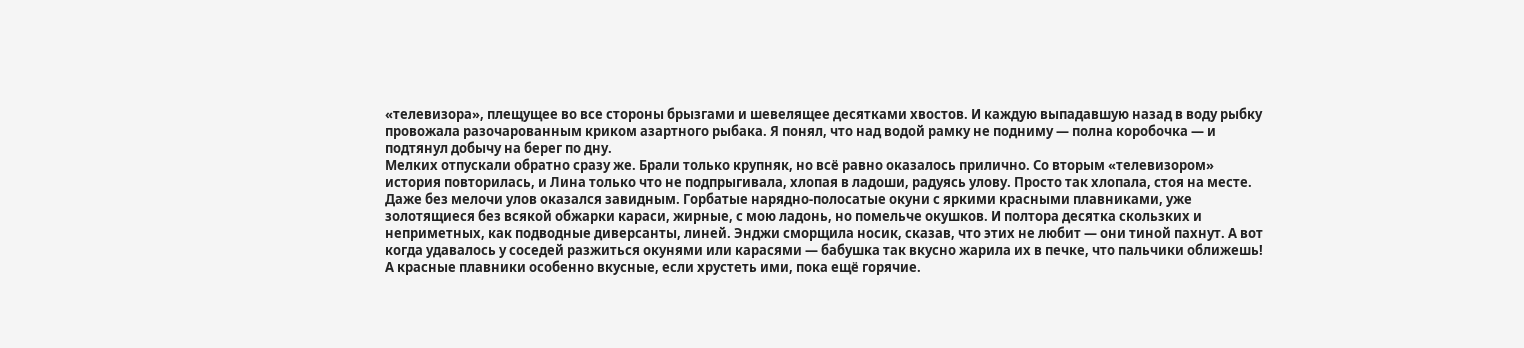«телевизора», плещущее во все стороны брызгами и шевелящее десятками хвостов. И каждую выпадавшую назад в воду рыбку провожала разочарованным криком азартного рыбака. Я понял, что над водой рамку не подниму — полна коробочка — и подтянул добычу на берег по дну.
Мелких отпускали обратно сразу же. Брали только крупняк, но всё равно оказалось прилично. Со вторым «телевизором» история повторилась, и Лина только что не подпрыгивала, хлопая в ладоши, радуясь улову. Просто так хлопала, стоя на месте.
Даже без мелочи улов оказался завидным. Горбатые нарядно-полосатые окуни с яркими красными плавниками, уже золотящиеся без всякой обжарки караси, жирные, с мою ладонь, но помельче окушков. И полтора десятка скользких и неприметных, как подводные диверсанты, линей. Энджи сморщила носик, сказав, что этих не любит — они тиной пахнут. А вот когда удавалось у соседей разжиться окунями или карасями — бабушка так вкусно жарила их в печке, что пальчики оближешь! А красные плавники особенно вкусные, если хрустеть ими, пока ещё горячие.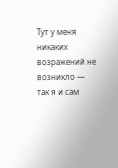Тут у меня никаких возражений не возникло — так я и сам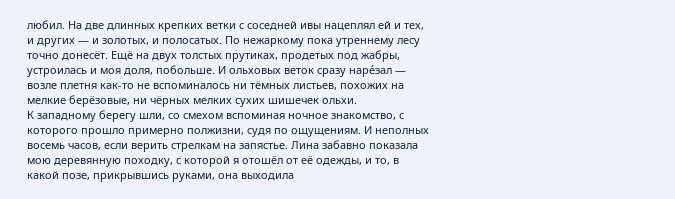любил. На две длинных крепких ветки с соседней ивы нацеплял ей и тех, и других — и золотых, и полосатых. По нежаркому пока утреннему лесу точно донесёт. Ещё на двух толстых прутиках, продетых под жабры, устроилась и моя доля, побольше. И ольховых веток сразу наре́зал — возле плетня как-то не вспоминалось ни тёмных листьев, похожих на мелкие берёзовые, ни чёрных мелких сухих шишечек ольхи.
К западному берегу шли, со смехом вспоминая ночное знакомство, с которого прошло примерно полжизни, судя по ощущениям. И неполных восемь часов, если верить стрелкам на запястье. Лина забавно показала мою деревянную походку, с которой я отошёл от её одежды, и то, в какой позе, прикрывшись руками, она выходила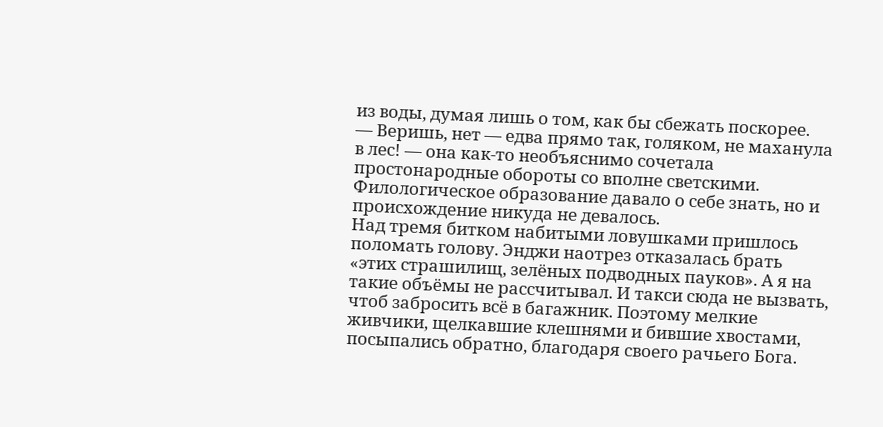из воды, думая лишь о том, как бы сбежать поскорее.
— Веришь, нет — едва прямо так, голяком, не маханула в лес! — она как-то необъяснимо сочетала простонародные обороты со вполне светскими. Филологическое образование давало о себе знать, но и происхождение никуда не девалось.
Над тремя битком набитыми ловушками пришлось поломать голову. Энджи наотрез отказалась брать «этих страшилищ, зелёных подводных пауков». А я на такие объёмы не рассчитывал. И такси сюда не вызвать, чтоб забросить всё в багажник. Поэтому мелкие живчики, щелкавшие клешнями и бившие хвостами, посыпались обратно, благодаря своего рачьего Бога.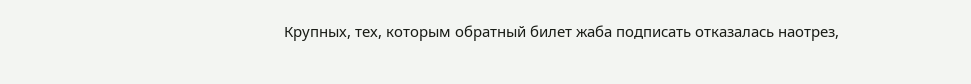Крупных, тех, которым обратный билет жаба подписать отказалась наотрез,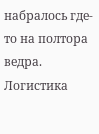набралось где-то на полтора ведра. Логистика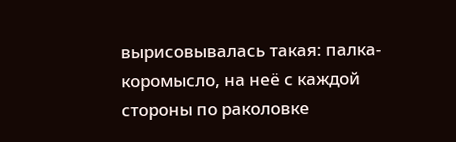вырисовывалась такая: палка-коромысло, на неё с каждой стороны по раколовке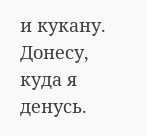и кукану. Донесу, куда я денусь.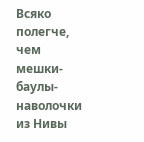Всяко полегче, чем мешки-баулы-наволочки из Нивы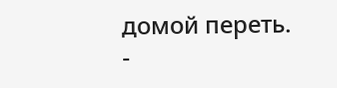домой переть.
-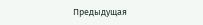Предыдущая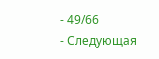- 49/66
- Следующая